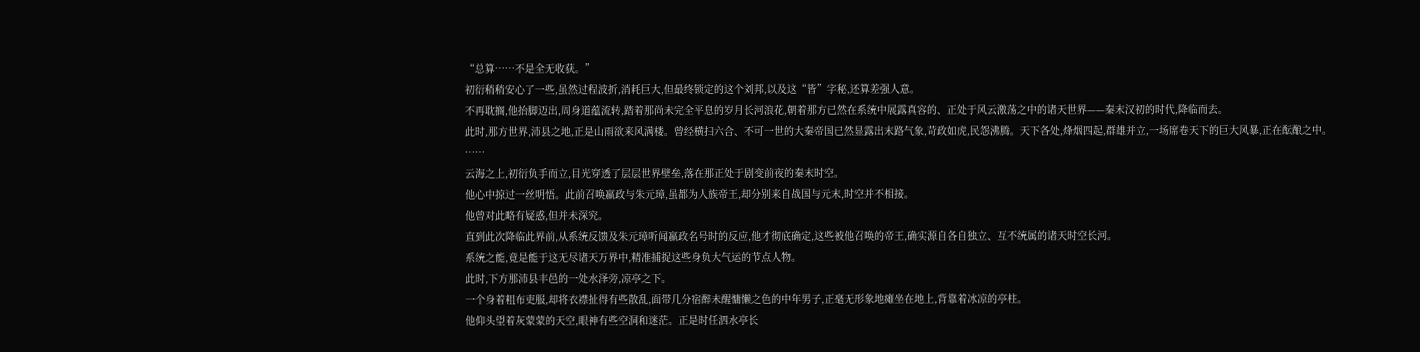“总算……不是全无收获。”
初衍稍稍安心了一些,虽然过程波折,消耗巨大,但最终锁定的这个刘邦,以及这“皆”字秘,还算差强人意。
不再耽搁,他抬脚迈出,周身道蕴流转,踏着那尚未完全平息的岁月长河浪花,朝着那方已然在系统中展露真容的、正处于风云激荡之中的诸天世界——秦末汉初的时代,降临而去。
此时,那方世界,沛县之地,正是山雨欲来风满楼。曾经横扫六合、不可一世的大秦帝国已然显露出末路气象,苛政如虎,民怨沸腾。天下各处,烽烟四起,群雄并立,一场席卷天下的巨大风暴,正在酝酿之中。
……
云海之上,初衍负手而立,目光穿透了层层世界壁垒,落在那正处于剧变前夜的秦末时空。
他心中掠过一丝明悟。此前召唤嬴政与朱元璋,虽都为人族帝王,却分别来自战国与元末,时空并不相接。
他曾对此略有疑惑,但并未深究。
直到此次降临此界前,从系统反馈及朱元璋听闻嬴政名号时的反应,他才彻底确定,这些被他召唤的帝王,确实源自各自独立、互不统属的诸天时空长河。
系统之能,竟是能于这无尽诸天万界中,精准捕捉这些身负大气运的节点人物。
此时,下方那沛县丰邑的一处水泽旁,凉亭之下。
一个身着粗布吏服,却将衣襟扯得有些散乱,面带几分宿醉未醒慵懒之色的中年男子,正毫无形象地瘫坐在地上,背靠着冰凉的亭柱。
他仰头望着灰蒙蒙的天空,眼神有些空洞和迷茫。正是时任泗水亭长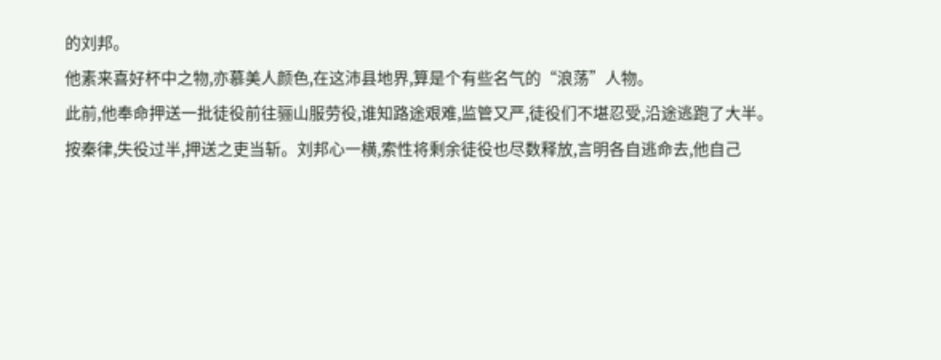的刘邦。
他素来喜好杯中之物,亦慕美人颜色,在这沛县地界,算是个有些名气的“浪荡”人物。
此前,他奉命押送一批徒役前往骊山服劳役,谁知路途艰难,监管又严,徒役们不堪忍受,沿途逃跑了大半。
按秦律,失役过半,押送之吏当斩。刘邦心一横,索性将剩余徒役也尽数释放,言明各自逃命去,他自己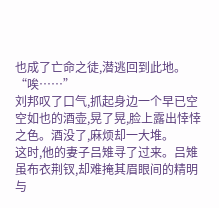也成了亡命之徒,潜逃回到此地。
“唉……”
刘邦叹了口气,抓起身边一个早已空空如也的酒壶,晃了晃,脸上露出悻悻之色。酒没了,麻烦却一大堆。
这时,他的妻子吕雉寻了过来。吕雉虽布衣荆钗,却难掩其眉眼间的精明与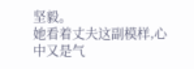坚毅。
她看着丈夫这副模样,心中又是气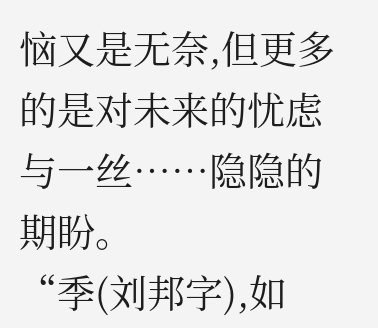恼又是无奈,但更多的是对未来的忧虑与一丝……隐隐的期盼。
“季(刘邦字),如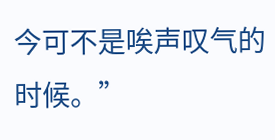今可不是唉声叹气的时候。”